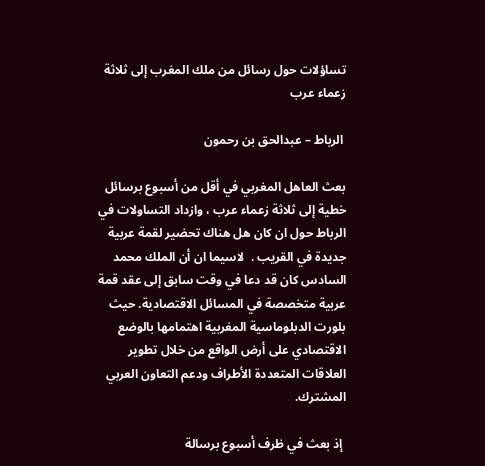تساؤلات حول رسائل من ملك المغرب إلى ثلاثة زعماء عرب

 الرباط – عبدالحق بن رحمون

بعث العاهل المغربي في أقل من أسبوع برسائل خطية إلى ثلاثة زعماء عرب ، وازداد التساولات في الرباط حول ان كان هل هناك تحضير لقمة عربية جديدة في القريب .  لاسيما ان أن الملك محمد السادس كان قد دعا في وقت سابق إلى عقد قمة عربية متخصصة في المسائل الاقتصادية. حيث بلورت الدبلوماسية المغربية اهتمامها بالوضع الاقتصادي على أرض الواقع من خلال تطوير العلاقات المتعددة الأطراف ودعم التعاون العربي المشترك.

 إذ بعث في ظرف أسبوع برسالة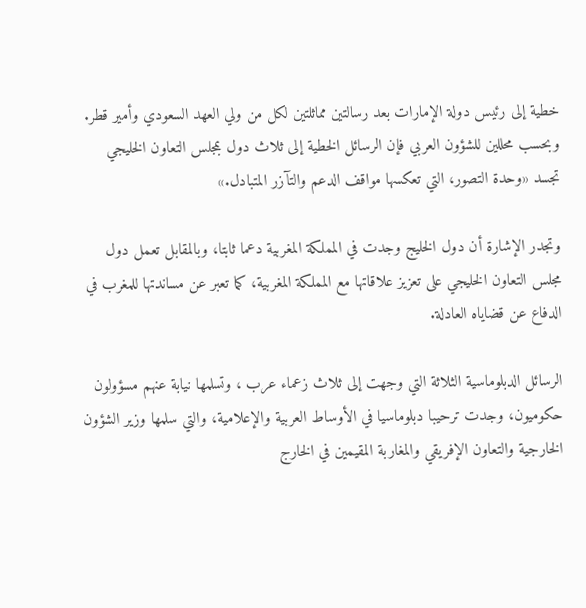خطية إلى رئيس دولة الإمارات بعد رسالتين مماثلتين لكل من ولي العهد السعودي وأمير قطر. وبحسب محللين للشؤون العربي فإن الرسائل الخطية إلى ثلاث دول بمجلس التعاون الخليجي تجسد «وحدة التصور، التي تعكسها مواقف الدعم والتآزر المتبادل.»

وتجدر الإشارة أن دول الخليج وجدت في المملكة المغربية دعما ثابتا، وبالمقابل تعمل دول مجلس التعاون الخليجي على تعزيز علاقاتها مع المملكة المغربية، كما تعبر عن مساندتها للمغرب في الدفاع عن قضاياه العادلة.

الرسائل الدبلوماسية الثلاثة التي وجهت إلى ثلاث زعماء عرب ، وتسلمها نيابة عنهم مسؤولون حكوميون، وجدت ترحيبا دبلوماسيا في الأوساط العربية والإعلامية، والتي سلمها وزير الشؤون الخارجية والتعاون الإفريقي والمغاربة المقيمين في الخارج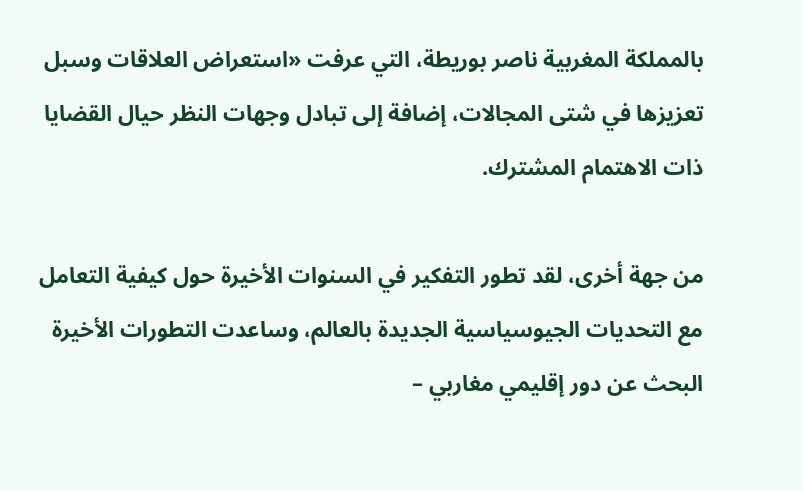بالمملكة المغربية ناصر بوريطة، التي عرفت «استعراض العلاقات وسبل تعزيزها في شتى المجالات، إضافة إلى تبادل وجهات النظر حيال القضايا ذات الاهتمام المشترك.

من جهة أخرى، لقد تطور التفكير في السنوات الأخيرة حول كيفية التعامل مع التحديات الجيوسياسية الجديدة بالعالم، وساعدت التطورات الأخيرة البحث عن دور إقليمي مغاربي –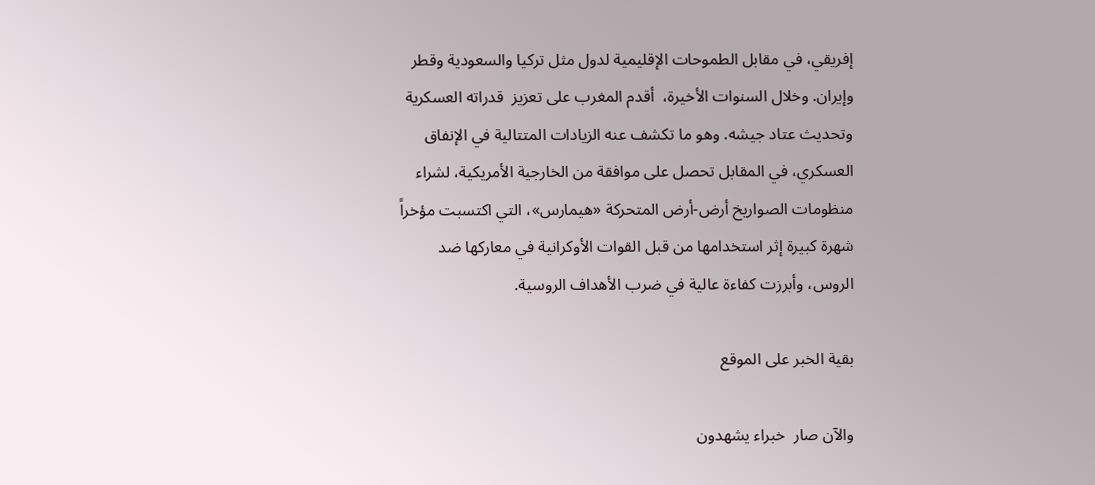إفريقي، في مقابل الطموحات الإقليمية لدول مثل تركيا والسعودية وقطر وإيران. وخلال السنوات الأخيرة،  أقدم المغرب على تعزيز  قدراته العسكرية وتحديث عتاد جيشه. وهو ما تكشف عنه الزيادات المتتالية في الإنفاق العسكري، في المقابل تحصل على موافقة من الخارجية الأمريكية، لشراء منظومات الصواريخ أرض-أرض المتحركة «هيمارس»، التي اكتسبت مؤخراً شهرة كبيرة إثر استخدامها من قبل القوات الأوكرانية في معاركها ضد الروس، وأبرزت كفاءة عالية في ضرب الأهداف الروسية.

بقية الخبر على الموقع

والآن صار  خبراء يشهدون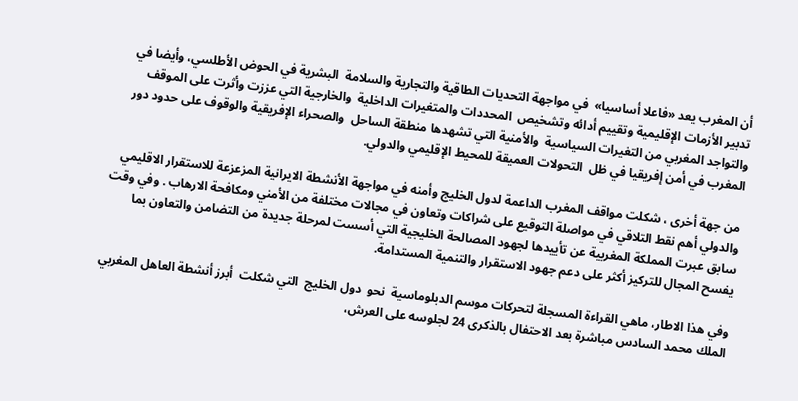أن المغرب يعد «فاعلا أساسيا»  في مواجهة التحديات الطاقية والتجارية والسلامة  البشرية في الحوض الأطلسي، وأيضا في تدبير الأزمات الإقليمية وتقييم أدائه وتشخيص  المحددات والمتغيرات الداخلية  والخارجية التي عززت وأثرت على الموقف والتواجد المغربي من التغيرات السياسية  والأمنية التي تشهدها منطقة الساحل  والصحراء الإفريقية والوقوف على حدود دور  المغرب في أمن إفريقيا في ظل  التحولات العميقة للمحيط الإقليمي والدولي.

من جهة أخرى ، شكلت مواقف المغرب الداعمة لدول الخليج وأمنه في مواجهة الأنشطة الايرانية المزعزعة للاستقرار الاقليمي والدولي أهم نقط التلاقي في مواصلة التوقيع على شراكات وتعاون في مجالات مختلفة من الأمني ومكافحة الارهاب . وفي وقت سابق عبرت المملكة المغربية عن تأييدها لجهود المصالحة الخليجية التي أسست لمرحلة جديدة من التضامن والتعاون بما يفسح المجال للتركيز أكثر على دعم جهود الاستقرار والتنمية المستدامة.

وفي هذا الاطار، ماهي القراءة المسجلة لتحركات موسم الدبلوماسية  نحو  دول الخليج  التي شكلت  أبرز أنشطة العاهل المغربي الملك محمد السادس مباشرة بعد الاحتفال بالذكرى 24 لجلوسه على العرش،